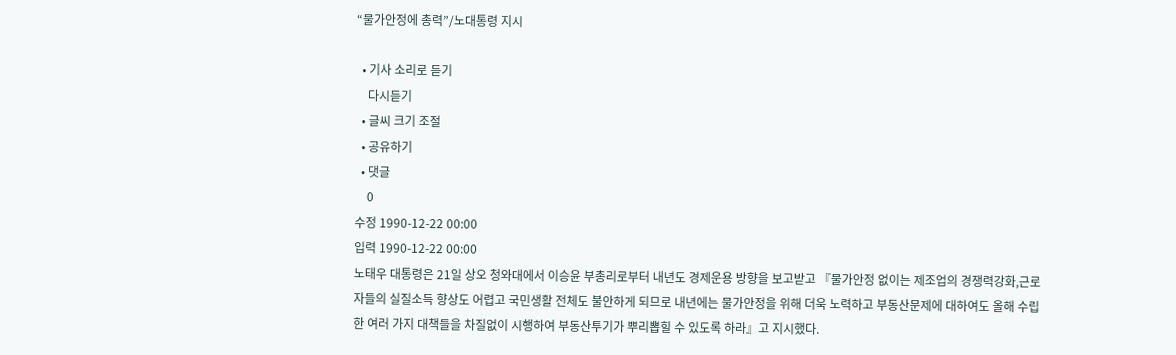“물가안정에 총력”/노대통령 지시

  • 기사 소리로 듣기
    다시듣기
  • 글씨 크기 조절
  • 공유하기
  • 댓글
    0
수정 1990-12-22 00:00
입력 1990-12-22 00:00
노태우 대통령은 21일 상오 청와대에서 이승윤 부총리로부터 내년도 경제운용 방향을 보고받고 『물가안정 없이는 제조업의 경쟁력강화,근로자들의 실질소득 향상도 어렵고 국민생활 전체도 불안하게 되므로 내년에는 물가안정을 위해 더욱 노력하고 부동산문제에 대하여도 올해 수립한 여러 가지 대책들을 차질없이 시행하여 부동산투기가 뿌리뽑힐 수 있도록 하라』고 지시했다.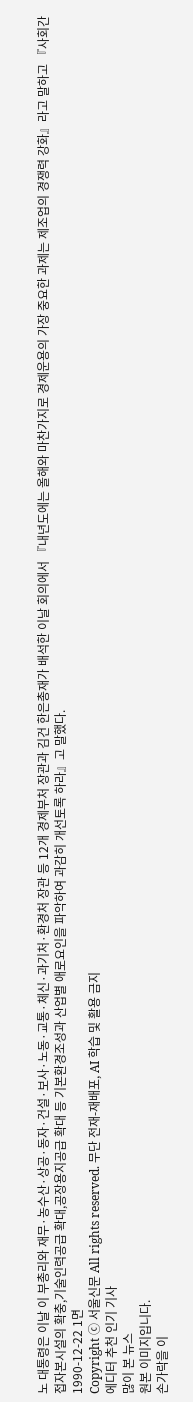노 대통령은 이날 이 부총리와 재무·농수산·상공·동자·건설·보사·노동·교통·체신·과기처·환경처 장관 등 12개 경제부처 장관과 김건 한은총재가 배석한 이날 회의에서 『내년도에는 올해와 마찬가지로 경제운용의 가장 중요한 과제는 제조업의 경쟁력 강화』라고 말하고 『사회간접자본시설의 확충,기술인력공급 확대,공장용지공급 확대 등 기본환경조성과 산업별 애로요인을 파악하여 과감히 개선토록 하라』고 말했다.
1990-12-22 1면
Copyright ⓒ 서울신문 All rights reserved. 무단 전재-재배포, AI 학습 및 활용 금지
에디터 추천 인기 기사
많이 본 뉴스
원본 이미지입니다.
손가락을 이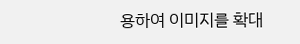용하여 이미지를 확대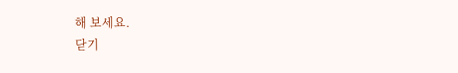해 보세요.
닫기